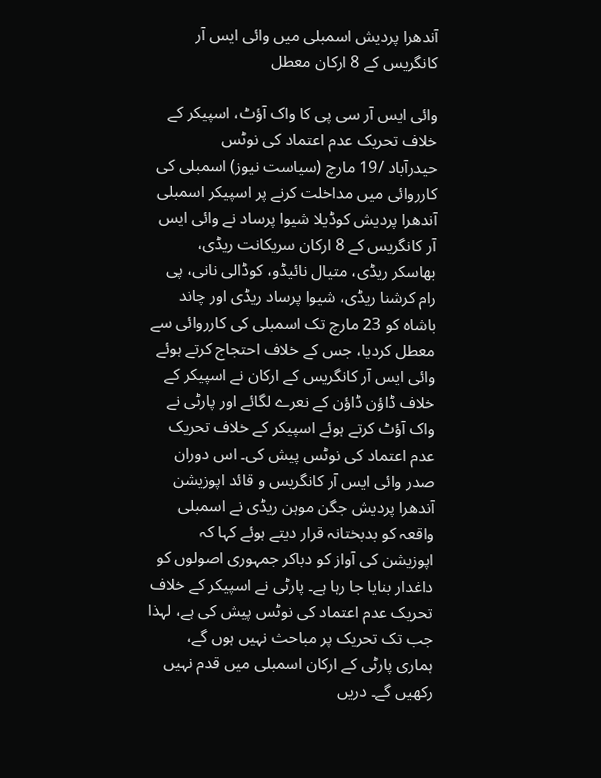آندھرا پردیش اسمبلی میں وائی ایس آر کانگریس کے 8 ارکان معطل

وائی ایس آر سی پی کا واک آؤٹ، اسپیکر کے خلاف تحریک عدم اعتماد کی نوٹس
حیدرآباد /19 مارچ (سیاست نیوز) اسمبلی کی کارروائی میں مداخلت کرنے پر اسپیکر اسمبلی آندھرا پردیش کوڈیلا شیوا پرساد نے وائی ایس آر کانگریس کے 8 ارکان سریکانت ریڈی، بھاسکر ریڈی، متیال نائیڈو، کوڈالی نانی، پی رام کرشنا ریڈی، شیوا پرساد ریڈی اور چاند باشاہ کو 23 مارچ تک اسمبلی کی کارروائی سے معطل کردیا، جس کے خلاف احتجاج کرتے ہوئے وائی ایس آر کانگریس کے ارکان نے اسپیکر کے خلاف ڈاؤن ڈاؤن کے نعرے لگائے اور پارٹی نے واک آؤٹ کرتے ہوئے اسپیکر کے خلاف تحریک عدم اعتماد کی نوٹس پیش کی۔ اس دوران صدر وائی ایس آر کانگریس و قائد اپوزیشن آندھرا پردیش جگن موہن ریڈی نے اسمبلی واقعہ کو بدبختانہ قرار دیتے ہوئے کہا کہ اپوزیشن کی آواز کو دباکر جمہوری اصولوں کو داغدار بنایا جا رہا ہے۔ پارٹی نے اسپیکر کے خلاف تحریک عدم اعتماد کی نوٹس پیش کی ہے، لہذا جب تک تحریک پر مباحث نہیں ہوں گے، ہماری پارٹی کے ارکان اسمبلی میں قدم نہیں رکھیں گے۔ دریں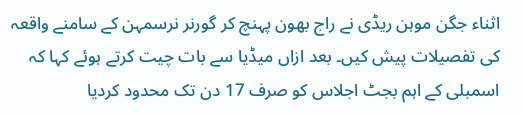اثناء جگن موہن ریڈی نے راج بھون پہنچ کر گورنر نرسمہن کے سامنے واقعہ کی تفصیلات پیش کیں۔ بعد ازاں میڈیا سے بات چیت کرتے ہوئے کہا کہ اسمبلی کے اہم بجٹ اجلاس کو صرف 17 دن تک محدود کردیا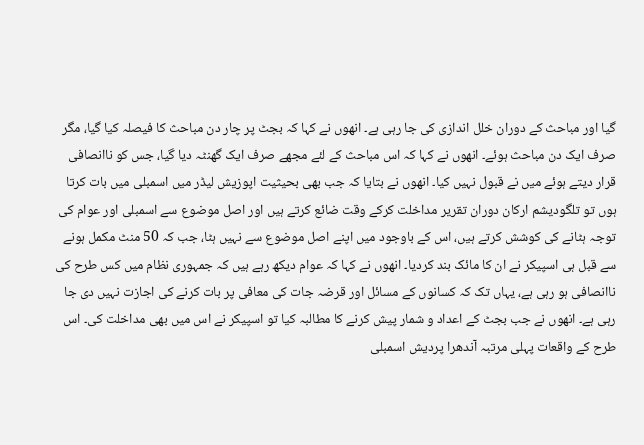گیا اور مباحث کے دوران خلل اندازی کی جا رہی ہے۔ انھوں نے کہا کہ بجٹ پر چار دن مباحث کا فیصلہ کیا گیا، مگر صرف ایک دن مباحث ہوئے۔ انھوں نے کہا کہ اس مباحث کے لئے مجھے صرف ایک گھنٹہ دیا گیا، جس کو ناانصافی قرار دیتے ہوئے میں نے قبول نہیں کیا۔ انھوں نے بتایا کہ جب بھی بحیثیت اپوزیش لیڈر میں اسمبلی میں بات کرتا ہوں تو تلگودیشم ارکان دوران تقریر مداخلت کرکے وقت ضائع کرتے ہیں اور اصل موضوع سے اسمبلی اور عوام کی توجہ ہٹانے کی کوشش کرتے ہیں، اس کے باوجود میں اپنے اصل موضوع سے نہیں ہٹا، جب کہ 50 منٹ مکمل ہونے سے قبل ہی اسپیکر نے ان کا مائک بند کردیا۔ انھوں نے کہا کہ عوام دیکھ رہے ہیں کہ جمہوری نظام میں کس طرح کی ناانصافی ہو رہی ہے، یہاں تک کہ کسانوں کے مسائل اور قرضہ جات کی معافی پر بات کرنے کی اجازت نہیں دی جا رہی ہے۔ انھوں نے جب بجٹ کے اعداد و شمار پیش کرنے کا مطالبہ کیا تو اسپیکر نے اس میں بھی مداخلت کی۔ اس طرح کے واقعات پہلی مرتبہ آندھرا پردیش اسمبلی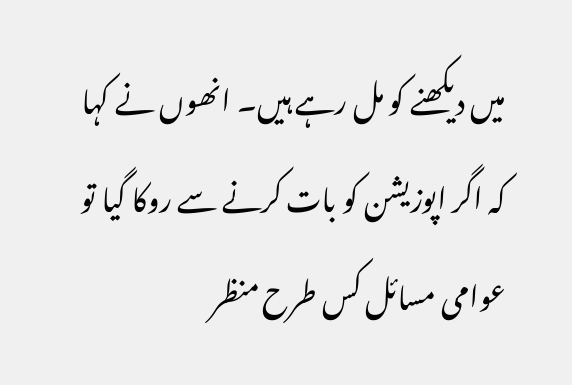میں دیکھنے کو مل رہے ہیں۔ انھوں نے کہا کہ اگر اپوزیشن کو بات کرنے سے روکا گیا تو عوامی مسائل کس طرح منظر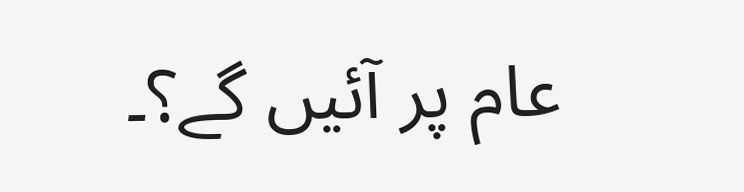عام پر آئیں گے؟۔